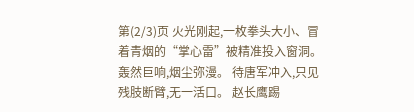第(2/3)页 火光刚起,一枚拳头大小、冒着青烟的“掌心雷”被精准投入窗洞。 轰然巨响,烟尘弥漫。 待唐军冲入,只见残肢断臂,无一活口。 赵长鹰踢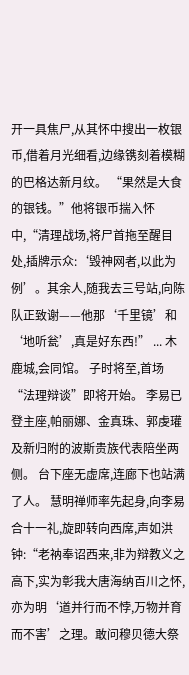开一具焦尸,从其怀中搜出一枚银币,借着月光细看,边缘镌刻着模糊的巴格达新月纹。 “果然是大食的银钱。”他将银币揣入怀中,“清理战场,将尸首拖至醒目处,插牌示众:‘毁神网者,以此为例’。其余人,随我去三号站,向陈队正致谢——他那‘千里镜’和‘地听瓮’,真是好东西!” ... 木鹿城,会同馆。 子时将至,首场“法理辩谈”即将开始。 李易已登主座,帕丽娜、金真珠、郭虔瓘及新归附的波斯贵族代表陪坐两侧。 台下座无虚席,连廊下也站满了人。 慧明禅师率先起身,向李易合十一礼,旋即转向西席,声如洪钟:“老衲奉诏西来,非为辩教义之高下,实为彰我大唐海纳百川之怀,亦为明‘道并行而不悖,万物并育而不害’之理。敢问穆贝德大祭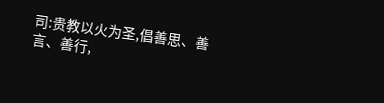司:贵教以火为圣,倡善思、善言、善行,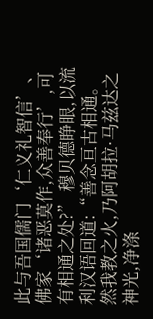此与吾国儒门‘仁义礼智信’、佛家‘诸恶莫作,众善奉行’,可有相通之处?” 穆贝德睁眼,以流利汉语回道:“善念亘古相通。然我教之火,乃阿胡拉·马兹达之神光,净涤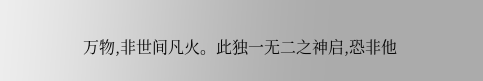万物,非世间凡火。此独一无二之神启,恐非他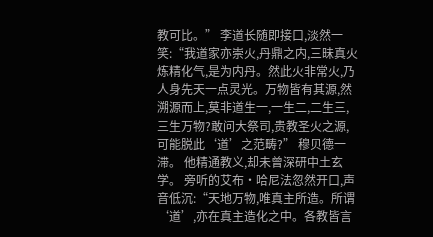教可比。” 李道长随即接口,淡然一笑:“我道家亦崇火,丹鼎之内,三昧真火炼精化气,是为内丹。然此火非常火,乃人身先天一点灵光。万物皆有其源,然溯源而上,莫非道生一,一生二,二生三,三生万物?敢问大祭司,贵教圣火之源,可能脱此‘道’之范畴?” 穆贝德一滞。 他精通教义,却未曾深研中土玄学。 旁听的艾布·哈尼法忽然开口,声音低沉:“天地万物,唯真主所造。所谓‘道’,亦在真主造化之中。各教皆言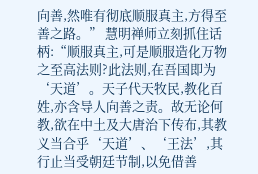向善,然唯有彻底顺服真主,方得至善之路。” 慧明禅师立刻抓住话柄:“顺服真主,可是顺服造化万物之至高法则?此法则,在吾国即为‘天道’。天子代天牧民,教化百姓,亦含导人向善之责。故无论何教,欲在中土及大唐治下传布,其教义当合乎‘天道’、‘王法’,其行止当受朝廷节制,以免借善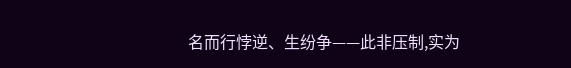名而行悖逆、生纷争——此非压制,实为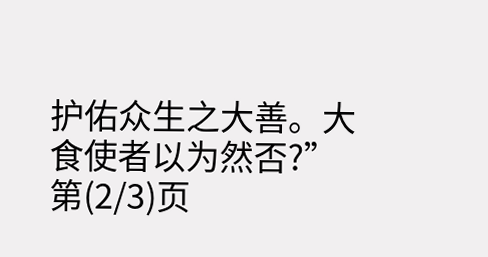护佑众生之大善。大食使者以为然否?” 第(2/3)页